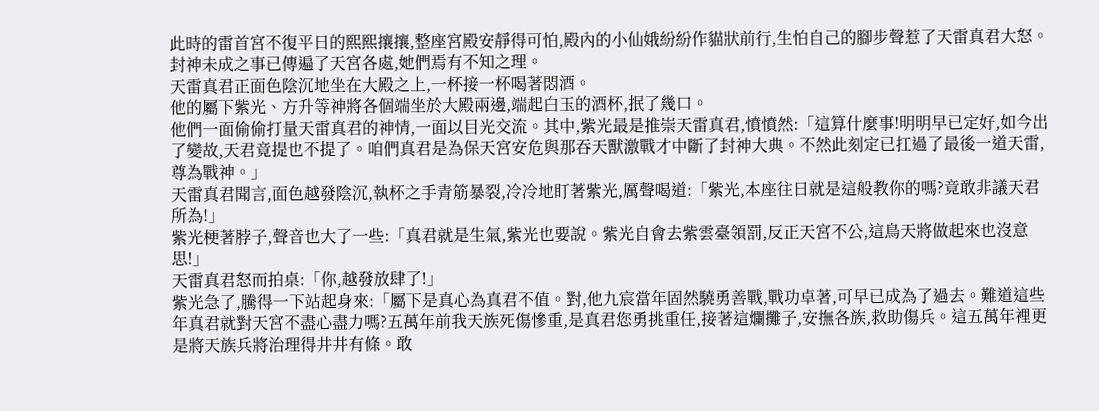此時的雷首宮不復平日的熙熙攘攘,整座宮殿安靜得可怕,殿內的小仙娥紛紛作貓狀前行,生怕自己的腳步聲惹了天雷真君大怒。
封神未成之事已傳遍了天宮各處,她們焉有不知之理。
天雷真君正面色陰沉地坐在大殿之上,一杯接一杯喝著悶酒。
他的屬下紫光、方升等神將各個端坐於大殿兩邊,端起白玉的酒杯,抿了幾口。
他們一面偷偷打量天雷真君的神情,一面以目光交流。其中,紫光最是推崇天雷真君,憤憤然:「這算什麼事!明明早已定好,如今出了變故,天君竟提也不提了。咱們真君是為保天宮安危與那吞天獸激戰才中斷了封神大典。不然此刻定已扛過了最後一道天雷,尊為戰神。」
天雷真君聞言,面色越發陰沉,執杯之手青筋暴裂,冷冷地盯著紫光,厲聲喝道:「紫光,本座往日就是這般教你的嗎?竟敢非議天君所為!」
紫光梗著脖子,聲音也大了一些:「真君就是生氣,紫光也要說。紫光自會去紫雲臺領罰,反正天宮不公,這鳥天將做起來也沒意思!」
天雷真君怒而拍桌:「你,越發放肆了!」
紫光急了,騰得一下站起身來:「屬下是真心為真君不值。對,他九宸當年固然驍勇善戰,戰功卓著,可早已成為了過去。難道這些年真君就對天宮不盡心盡力嗎?五萬年前我天族死傷慘重,是真君您勇挑重任,接著這爛攤子,安撫各族,救助傷兵。這五萬年裡更是將天族兵將治理得井井有條。敢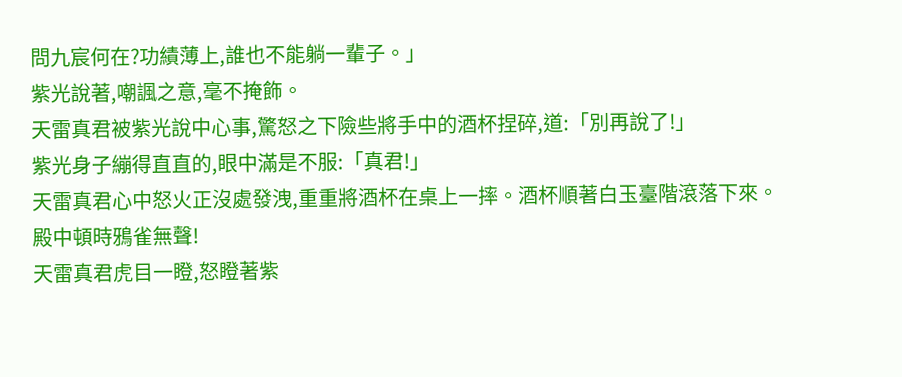問九宸何在?功績薄上,誰也不能躺一輩子。」
紫光說著,嘲諷之意,毫不掩飾。
天雷真君被紫光說中心事,驚怒之下險些將手中的酒杯捏碎,道:「別再說了!」
紫光身子繃得直直的,眼中滿是不服:「真君!」
天雷真君心中怒火正沒處發洩,重重將酒杯在桌上一摔。酒杯順著白玉臺階滾落下來。
殿中頓時鴉雀無聲!
天雷真君虎目一瞪,怒瞪著紫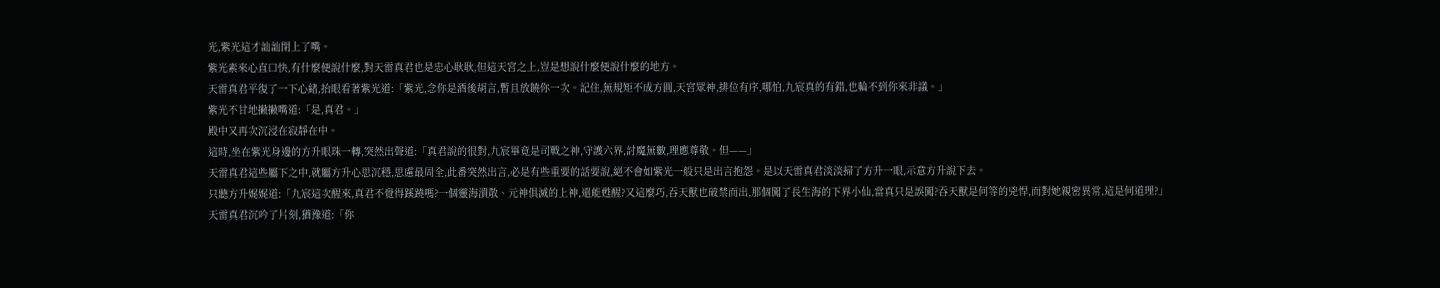光,紫光這才訕訕閉上了嘴。
紫光素來心直口快,有什麼便說什麼,對天雷真君也是忠心耿耿,但這天宮之上,豈是想說什麼便說什麼的地方。
天雷真君平復了一下心緒,抬眼看著紫光道:「紫光,念你是酒後胡言,暫且放饒你一次。記住,無規矩不成方圓,天宮眾神,排位有序,哪怕,九宸真的有錯,也輪不到你來非議。」
紫光不甘地撇撇嘴道:「是,真君。」
殿中又再次沉浸在寂靜在中。
這時,坐在紫光身邊的方升眼珠一轉,突然出聲道:「真君說的很對,九宸畢竟是司戰之神,守護六界,討魔無數,理應尊敬。但——」
天雷真君這些屬下之中,就屬方升心思沉穩,思慮最周全,此番突然出言,必是有些重要的話要說,絕不會如紫光一般只是出言抱怨。是以天雷真君淡淡掃了方升一眼,示意方升說下去。
只聽方升娓娓道:「九宸這次醒來,真君不覺得蹊蹺嗎?一個靈海潰散、元神俱滅的上神,還能甦醒?又這麼巧,吞天獸也破禁而出,那個闖了長生海的下界小仙,當真只是誤闖?吞天獸是何等的兇悍,而對她親密異常,這是何道理?」
天雷真君沉吟了片刻,猶豫道:「你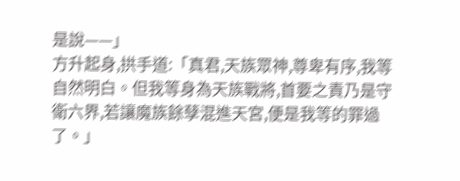是說——」
方升起身,拱手道:「真君,天族眾神,尊卑有序,我等自然明白。但我等身為天族戰將,首要之責乃是守衛六界,若讓魔族餘孽混進天宮,便是我等的罪過了。」